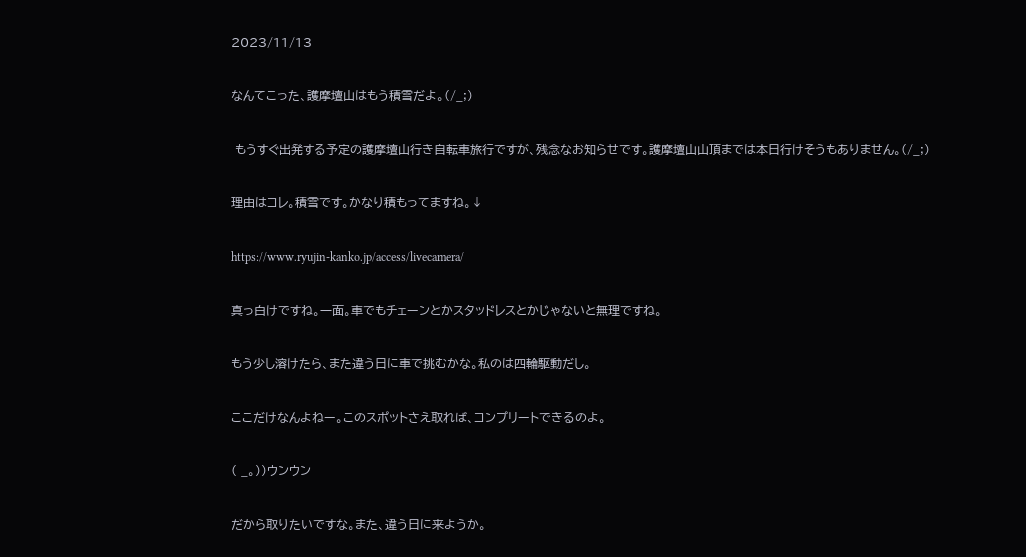2023/11/13

なんてこった、護摩壇山はもう積雪だよ。(/_;)

 もうすぐ出発する予定の護摩壇山行き自転車旅行ですが、残念なお知らせです。護摩壇山山頂までは本日行けそうもありません。(/_;)

理由はコレ。積雪です。かなり積もってますね。↓

https://www.ryujin-kanko.jp/access/livecamera/

真っ白けですね。一面。車でもチェーンとかスタッドレスとかじゃないと無理ですね。

もう少し溶けたら、また違う日に車で挑むかな。私のは四輪駆動だし。

ここだけなんよねー。このスポットさえ取れば、コンプリートできるのよ。

( _。))ウンウン

だから取りたいですな。また、違う日に来ようか。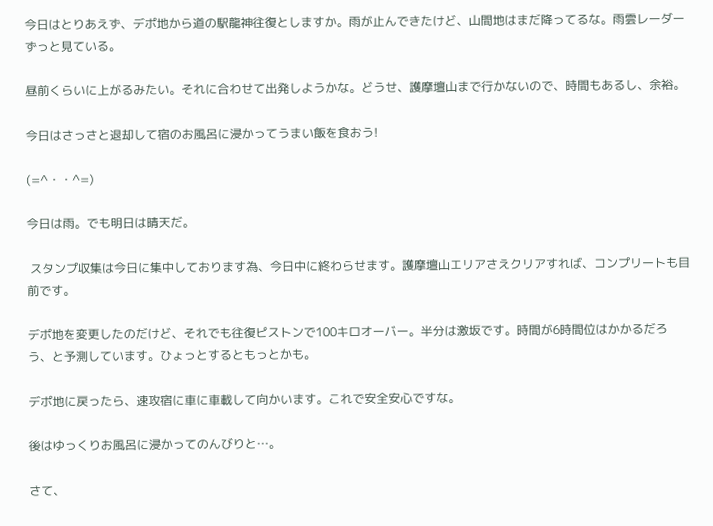今日はとりあえず、デポ地から道の駅龍神往復としますか。雨が止んできたけど、山間地はまだ降ってるな。雨雲レーダーずっと見ている。

昼前くらいに上がるみたい。それに合わせて出発しようかな。どうせ、護摩壇山まで行かないので、時間もあるし、余裕。

今日はさっさと退却して宿のお風呂に浸かってうまい飯を食おう!

(=^・・^=)

今日は雨。でも明日は晴天だ。

 スタンプ収集は今日に集中しております為、今日中に終わらせます。護摩壇山エリアさえクリアすれば、コンプリートも目前です。

デポ地を変更したのだけど、それでも往復ピストンで100キロオーバー。半分は激坂です。時間が6時間位はかかるだろう、と予測しています。ひょっとするともっとかも。

デポ地に戻ったら、速攻宿に車に車載して向かいます。これで安全安心ですな。

後はゆっくりお風呂に浸かってのんびりと…。

さて、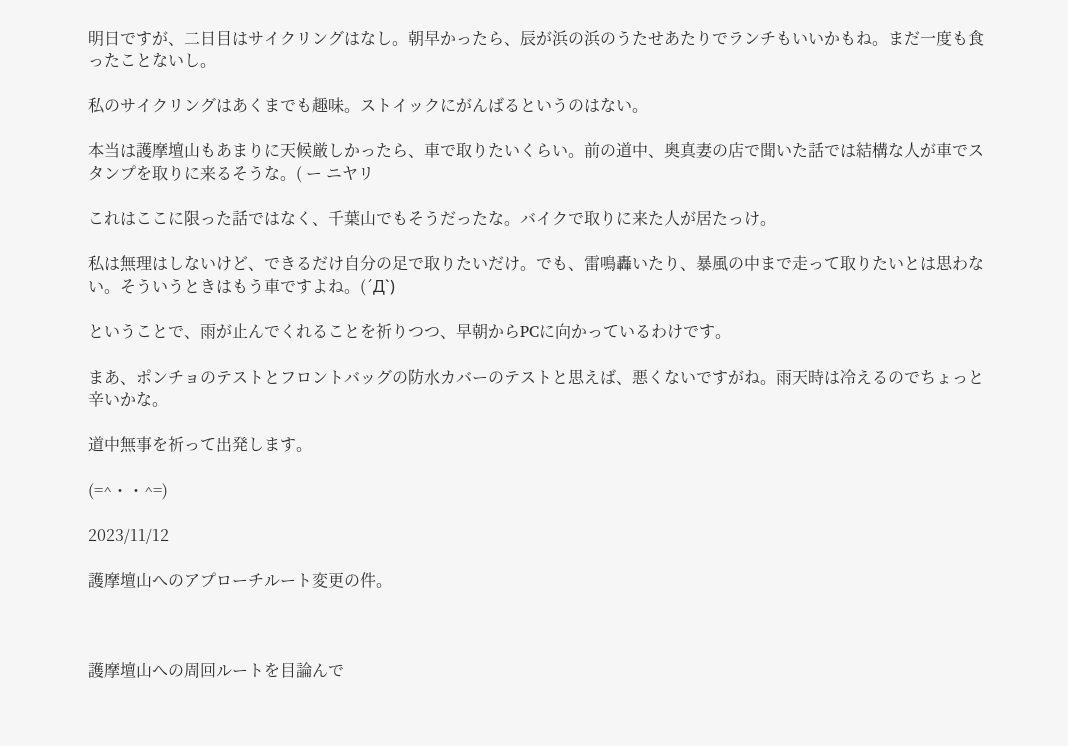明日ですが、二日目はサイクリングはなし。朝早かったら、辰が浜の浜のうたせあたりでランチもいいかもね。まだ一度も食ったことないし。

私のサイクリングはあくまでも趣味。ストイックにがんばるというのはない。

本当は護摩壇山もあまりに天候厳しかったら、車で取りたいくらい。前の道中、奥真妻の店で聞いた話では結構な人が車でスタンプを取りに来るそうな。( ー ニヤリ

これはここに限った話ではなく、千葉山でもそうだったな。バイクで取りに来た人が居たっけ。

私は無理はしないけど、できるだけ自分の足で取りたいだけ。でも、雷鳴轟いたり、暴風の中まで走って取りたいとは思わない。そういうときはもう車ですよね。(´Д`)

ということで、雨が止んでくれることを祈りつつ、早朝からPCに向かっているわけです。

まあ、ポンチョのテストとフロントバッグの防水カバーのテストと思えば、悪くないですがね。雨天時は冷えるのでちょっと辛いかな。

道中無事を祈って出発します。

(=^・・^=)

2023/11/12

護摩壇山へのアプローチルート変更の件。



護摩壇山への周回ルートを目論んで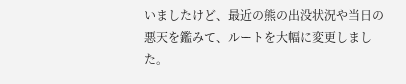いましたけど、最近の熊の出没状況や当日の悪天を鑑みて、ルートを大幅に変更しました。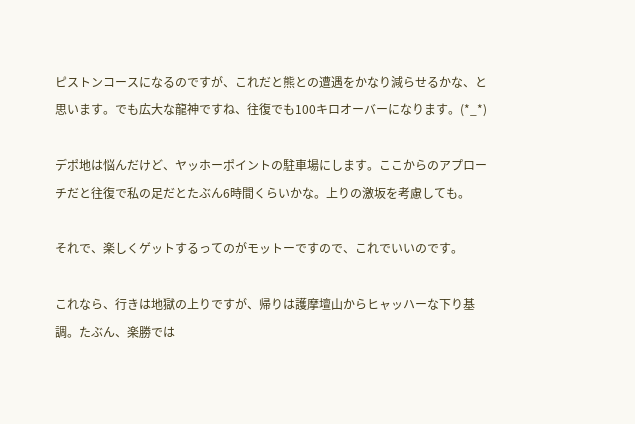ピストンコースになるのですが、これだと熊との遭遇をかなり減らせるかな、と思います。でも広大な龍神ですね、往復でも100キロオーバーになります。(*_*)

デポ地は悩んだけど、ヤッホーポイントの駐車場にします。ここからのアプローチだと往復で私の足だとたぶん6時間くらいかな。上りの激坂を考慮しても。

それで、楽しくゲットするってのがモットーですので、これでいいのです。

これなら、行きは地獄の上りですが、帰りは護摩壇山からヒャッハーな下り基調。たぶん、楽勝では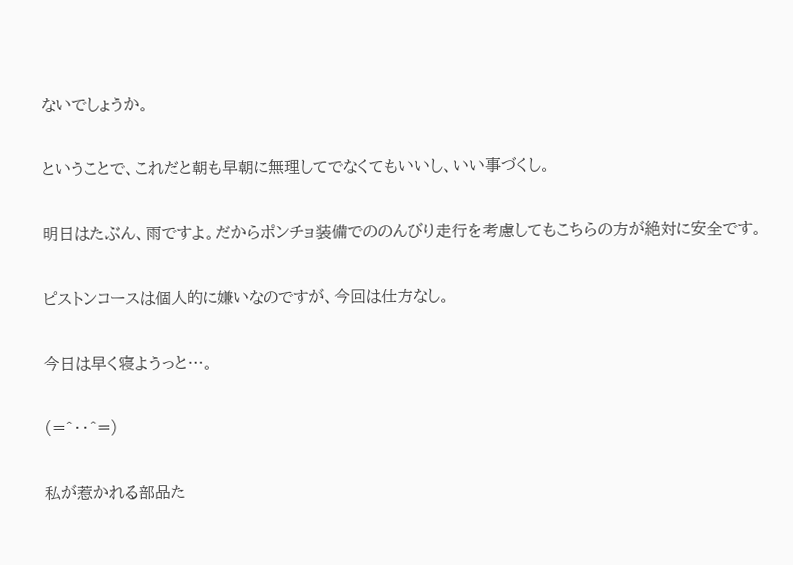ないでしょうか。

ということで、これだと朝も早朝に無理してでなくてもいいし、いい事づくし。

明日はたぶん、雨ですよ。だからポンチョ装備でののんびり走行を考慮してもこちらの方が絶対に安全です。

ピストンコースは個人的に嫌いなのですが、今回は仕方なし。

今日は早く寝ようっと…。

(=^・・^=)

私が惹かれる部品た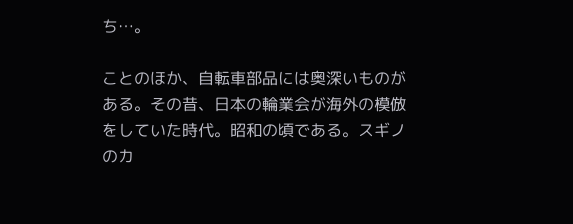ち…。

ことのほか、自転車部品には奥深いものがある。その昔、日本の輪業会が海外の模倣をしていた時代。昭和の頃である。スギノのカ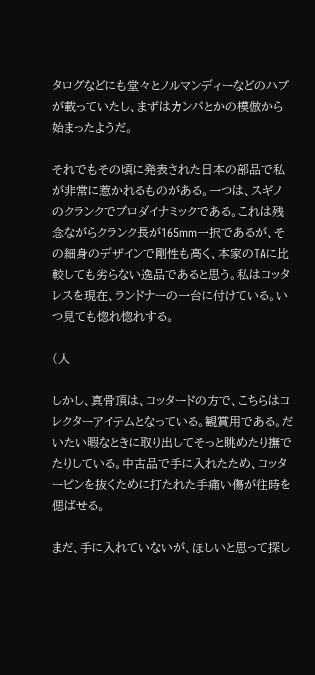タログなどにも堂々とノルマンディーなどのハブが載っていたし、まずはカンパとかの模倣から始まったようだ。

それでもその頃に発表された日本の部品で私が非常に惹かれるものがある。一つは、スギノのクランクでプロダイナミックである。これは残念ながらクランク長が165mm一択であるが、その細身のデザインで剛性も高く、本家のTAに比較しても劣らない逸品であると思う。私はコッタレスを現在、ランドナーの一台に付けている。いつ見ても惚れ惚れする。

(人

しかし、真骨頂は、コッタードの方で、こちらはコレクターアイテムとなっている。観賞用である。だいたい暇なときに取り出してそっと眺めたり撫でたりしている。中古品で手に入れたため、コッターピンを抜くために打たれた手痛い傷が往時を偲ばせる。

まだ、手に入れていないが、ほしいと思って探し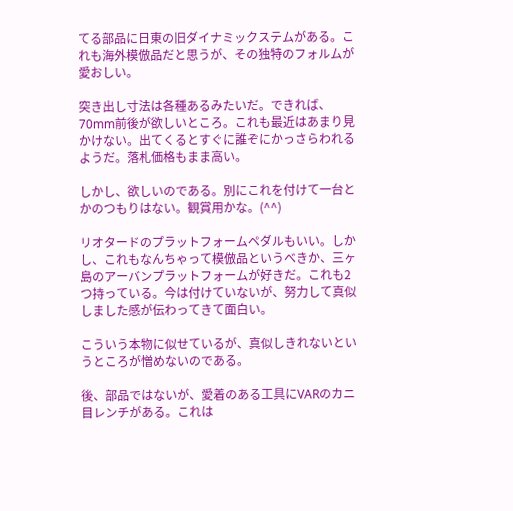てる部品に日東の旧ダイナミックステムがある。これも海外模倣品だと思うが、その独特のフォルムが愛おしい。

突き出し寸法は各種あるみたいだ。できれば、70mm前後が欲しいところ。これも最近はあまり見かけない。出てくるとすぐに誰ぞにかっさらわれるようだ。落札価格もまま高い。

しかし、欲しいのである。別にこれを付けて一台とかのつもりはない。観賞用かな。(^^)

リオタードのプラットフォームペダルもいい。しかし、これもなんちゃって模倣品というべきか、三ヶ島のアーバンプラットフォームが好きだ。これも2つ持っている。今は付けていないが、努力して真似しました感が伝わってきて面白い。

こういう本物に似せているが、真似しきれないというところが憎めないのである。

後、部品ではないが、愛着のある工具にVARのカニ目レンチがある。これは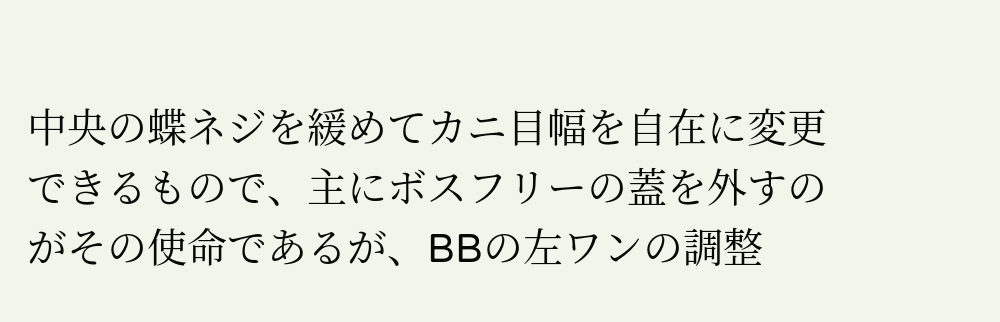中央の蝶ネジを緩めてカニ目幅を自在に変更できるもので、主にボスフリーの蓋を外すのがその使命であるが、BBの左ワンの調整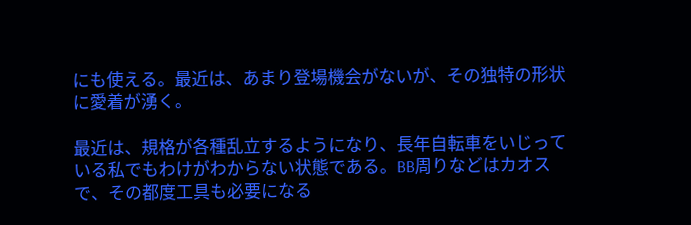にも使える。最近は、あまり登場機会がないが、その独特の形状に愛着が湧く。

最近は、規格が各種乱立するようになり、長年自転車をいじっている私でもわけがわからない状態である。BB周りなどはカオスで、その都度工具も必要になる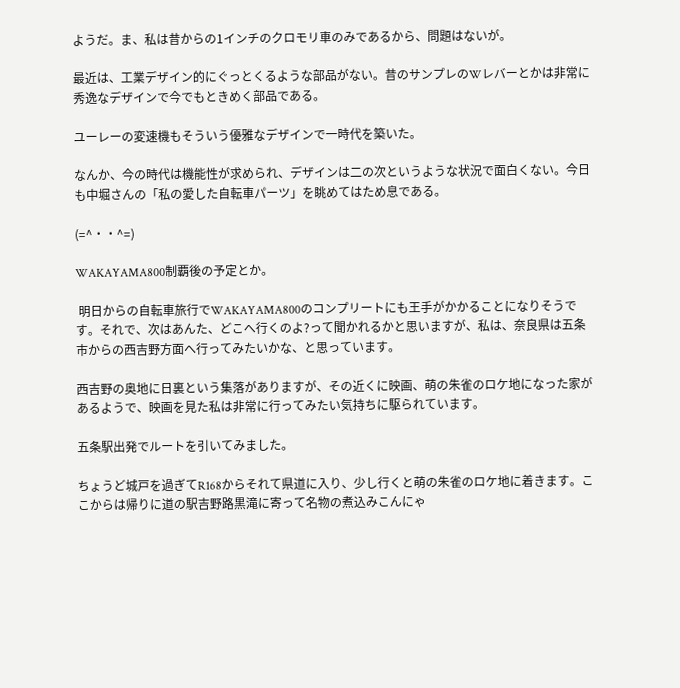ようだ。ま、私は昔からの1インチのクロモリ車のみであるから、問題はないが。

最近は、工業デザイン的にぐっとくるような部品がない。昔のサンプレのWレバーとかは非常に秀逸なデザインで今でもときめく部品である。

ユーレーの変速機もそういう優雅なデザインで一時代を築いた。

なんか、今の時代は機能性が求められ、デザインは二の次というような状況で面白くない。今日も中堀さんの「私の愛した自転車パーツ」を眺めてはため息である。

(=^・・^=)

WAKAYAMA800制覇後の予定とか。

 明日からの自転車旅行でWAKAYAMA800のコンプリートにも王手がかかることになりそうです。それで、次はあんた、どこへ行くのよ?って聞かれるかと思いますが、私は、奈良県は五条市からの西吉野方面へ行ってみたいかな、と思っています。

西吉野の奥地に日裏という集落がありますが、その近くに映画、萌の朱雀のロケ地になった家があるようで、映画を見た私は非常に行ってみたい気持ちに駆られています。

五条駅出発でルートを引いてみました。

ちょうど城戸を過ぎてR168からそれて県道に入り、少し行くと萌の朱雀のロケ地に着きます。ここからは帰りに道の駅吉野路黒滝に寄って名物の煮込みこんにゃ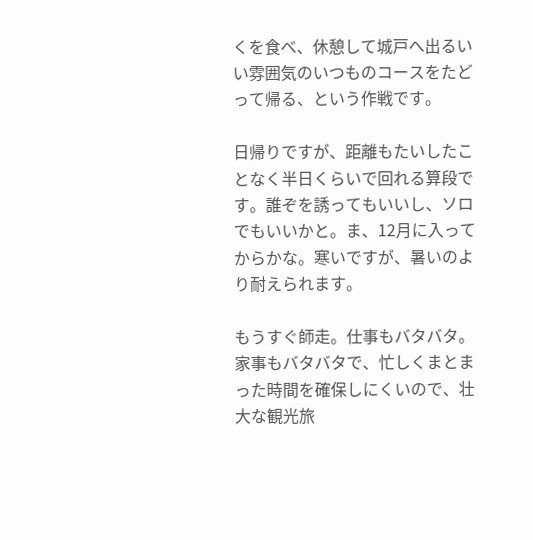くを食べ、休憩して城戸へ出るいい雰囲気のいつものコースをたどって帰る、という作戦です。

日帰りですが、距離もたいしたことなく半日くらいで回れる算段です。誰ぞを誘ってもいいし、ソロでもいいかと。ま、12月に入ってからかな。寒いですが、暑いのより耐えられます。

もうすぐ師走。仕事もバタバタ。家事もバタバタで、忙しくまとまった時間を確保しにくいので、壮大な観光旅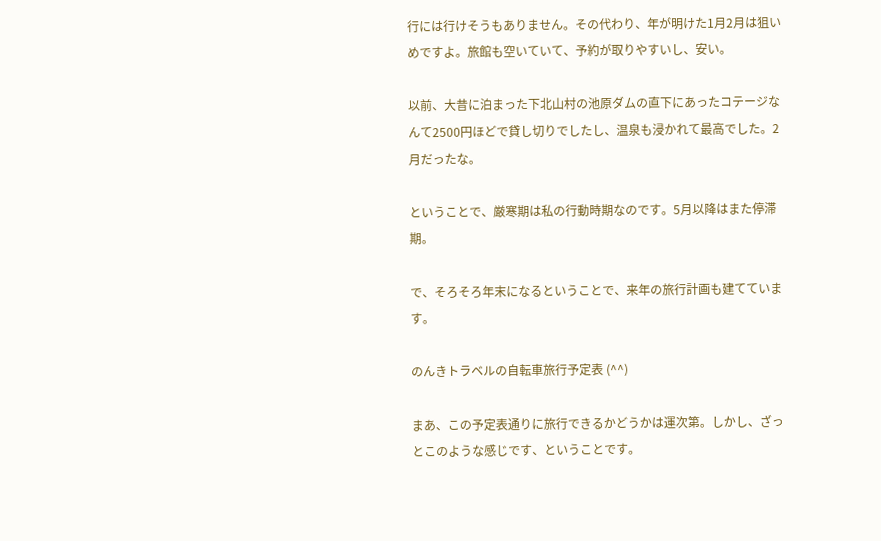行には行けそうもありません。その代わり、年が明けた1月2月は狙いめですよ。旅館も空いていて、予約が取りやすいし、安い。

以前、大昔に泊まった下北山村の池原ダムの直下にあったコテージなんて2500円ほどで貸し切りでしたし、温泉も浸かれて最高でした。2月だったな。

ということで、厳寒期は私の行動時期なのです。5月以降はまた停滞期。

で、そろそろ年末になるということで、来年の旅行計画も建てています。

のんきトラベルの自転車旅行予定表 (^^)

まあ、この予定表通りに旅行できるかどうかは運次第。しかし、ざっとこのような感じです、ということです。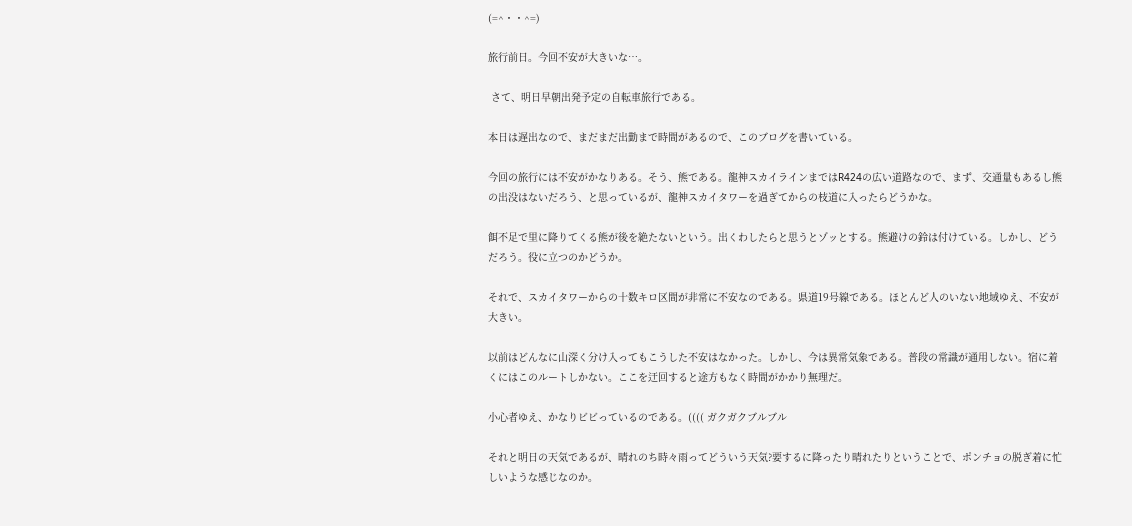(=^・・^=)

旅行前日。今回不安が大きいな…。

 さて、明日早朝出発予定の自転車旅行である。

本日は遅出なので、まだまだ出勤まで時間があるので、このブログを書いている。

今回の旅行には不安がかなりある。そう、熊である。龍神スカイラインまではR424の広い道路なので、まず、交通量もあるし熊の出没はないだろう、と思っているが、龍神スカイタワーを過ぎてからの枝道に入ったらどうかな。

餌不足で里に降りてくる熊が後を絶たないという。出くわしたらと思うとゾッとする。熊避けの鈴は付けている。しかし、どうだろう。役に立つのかどうか。

それで、スカイタワーからの十数キロ区間が非常に不安なのである。県道19号線である。ほとんど人のいない地域ゆえ、不安が大きい。

以前はどんなに山深く分け入ってもこうした不安はなかった。しかし、今は異常気象である。普段の常識が通用しない。宿に着くにはこのルートしかない。ここを迂回すると途方もなく時間がかかり無理だ。

小心者ゆえ、かなりビビっているのである。(((( ガクガクブルブル

それと明日の天気であるが、晴れのち時々雨ってどういう天気?要するに降ったり晴れたりということで、ポンチョの脱ぎ着に忙しいような感じなのか。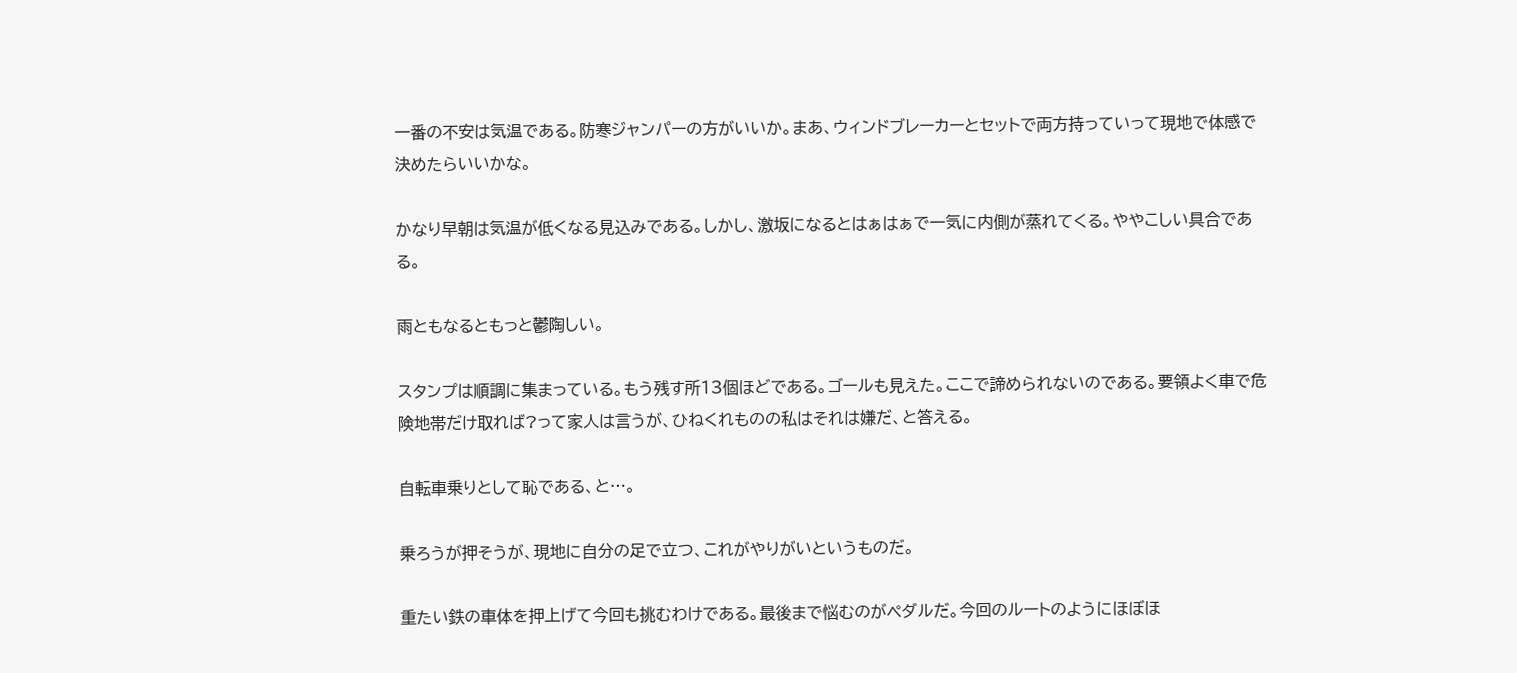一番の不安は気温である。防寒ジャンパーの方がいいか。まあ、ウィンドブレーカーとセットで両方持っていって現地で体感で決めたらいいかな。

かなり早朝は気温が低くなる見込みである。しかし、激坂になるとはぁはぁで一気に内側が蒸れてくる。ややこしい具合である。

雨ともなるともっと鬱陶しい。

スタンプは順調に集まっている。もう残す所13個ほどである。ゴールも見えた。ここで諦められないのである。要領よく車で危険地帯だけ取れば?って家人は言うが、ひねくれものの私はそれは嫌だ、と答える。

自転車乗りとして恥である、と…。

乗ろうが押そうが、現地に自分の足で立つ、これがやりがいというものだ。

重たい鉄の車体を押上げて今回も挑むわけである。最後まで悩むのがペダルだ。今回のルートのようにほぼほ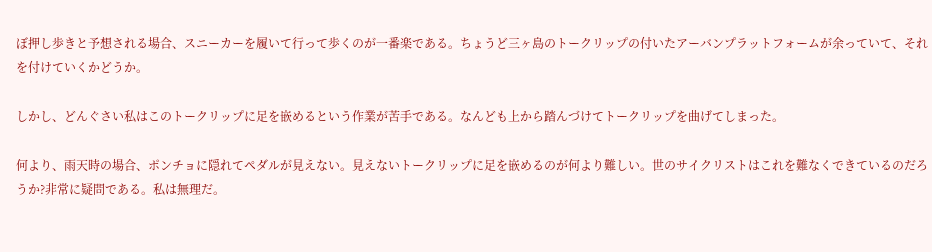ぼ押し歩きと予想される場合、スニーカーを履いて行って歩くのが一番楽である。ちょうど三ヶ島のトークリップの付いたアーバンプラットフォームが余っていて、それを付けていくかどうか。

しかし、どんぐさい私はこのトークリップに足を嵌めるという作業が苦手である。なんども上から踏んづけてトークリップを曲げてしまった。

何より、雨天時の場合、ポンチョに隠れてペダルが見えない。見えないトークリップに足を嵌めるのが何より難しい。世のサイクリストはこれを難なくできているのだろうか?非常に疑問である。私は無理だ。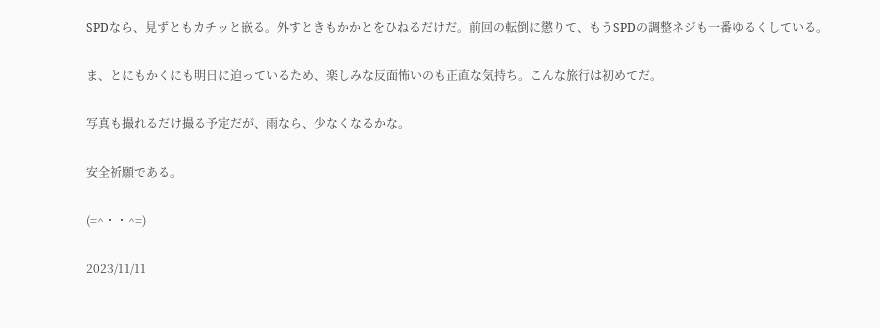SPDなら、見ずともカチッと嵌る。外すときもかかとをひねるだけだ。前回の転倒に懲りて、もうSPDの調整ネジも一番ゆるくしている。

ま、とにもかくにも明日に迫っているため、楽しみな反面怖いのも正直な気持ち。こんな旅行は初めてだ。

写真も撮れるだけ撮る予定だが、雨なら、少なくなるかな。

安全祈願である。

(=^・・^=)

2023/11/11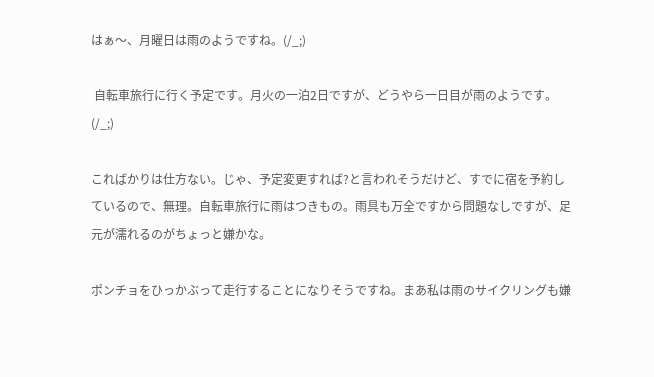はぁ〜、月曜日は雨のようですね。(/_;)

 自転車旅行に行く予定です。月火の一泊2日ですが、どうやら一日目が雨のようです。(/_;)

こればかりは仕方ない。じゃ、予定変更すれば?と言われそうだけど、すでに宿を予約しているので、無理。自転車旅行に雨はつきもの。雨具も万全ですから問題なしですが、足元が濡れるのがちょっと嫌かな。

ポンチョをひっかぶって走行することになりそうですね。まあ私は雨のサイクリングも嫌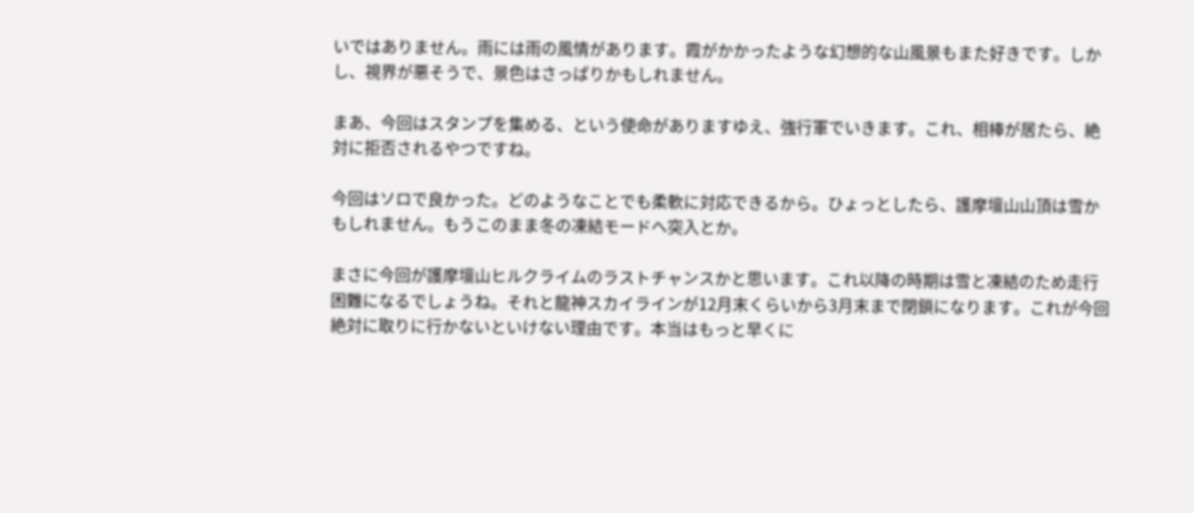いではありません。雨には雨の風情があります。霞がかかったような幻想的な山風景もまた好きです。しかし、視界が悪そうで、景色はさっぱりかもしれません。

まあ、今回はスタンプを集める、という使命がありますゆえ、強行軍でいきます。これ、相棒が居たら、絶対に拒否されるやつですね。

今回はソロで良かった。どのようなことでも柔軟に対応できるから。ひょっとしたら、護摩壇山山頂は雪かもしれません。もうこのまま冬の凍結モードへ突入とか。

まさに今回が護摩壇山ヒルクライムのラストチャンスかと思います。これ以降の時期は雪と凍結のため走行困難になるでしょうね。それと龍神スカイラインが12月末くらいから3月末まで閉鎖になります。これが今回絶対に取りに行かないといけない理由です。本当はもっと早くに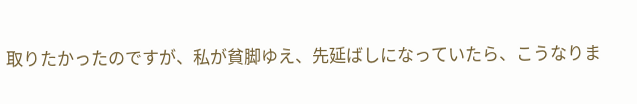取りたかったのですが、私が貧脚ゆえ、先延ばしになっていたら、こうなりま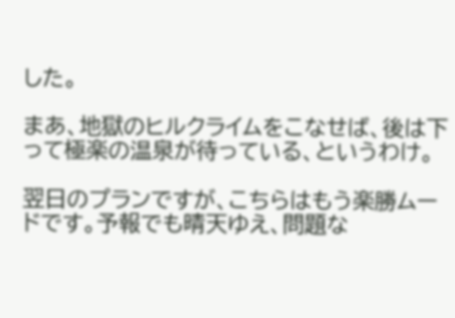した。

まあ、地獄のヒルクライムをこなせば、後は下って極楽の温泉が待っている、というわけ。

翌日のプランですが、こちらはもう楽勝ムードです。予報でも晴天ゆえ、問題な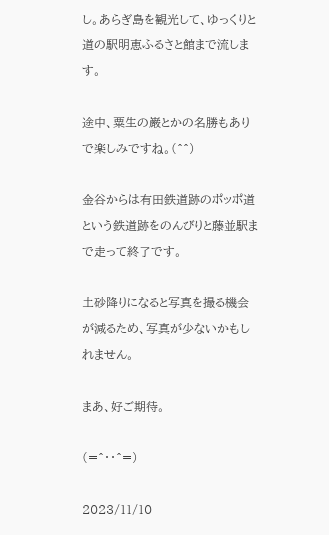し。あらぎ島を観光して、ゆっくりと道の駅明恵ふるさと館まで流します。

途中、粟生の巌とかの名勝もありで楽しみですね。(^^)

金谷からは有田鉄道跡のポッポ道という鉄道跡をのんびりと藤並駅まで走って終了です。

土砂降りになると写真を撮る機会が減るため、写真が少ないかもしれません。

まあ、好ご期待。

(=^・・^=)

2023/11/10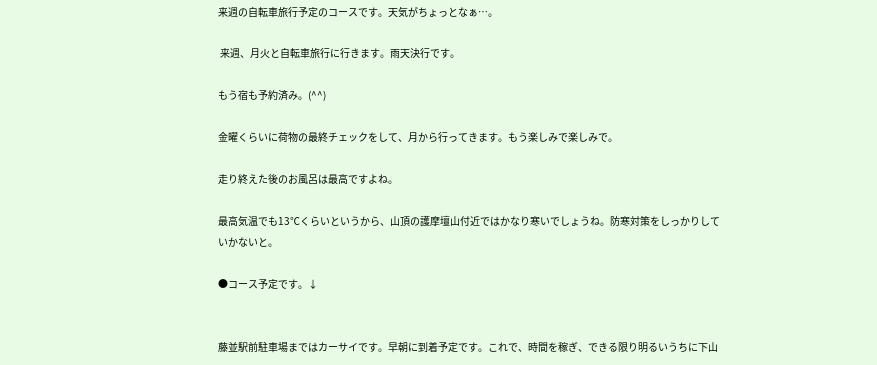来週の自転車旅行予定のコースです。天気がちょっとなぁ…。

 来週、月火と自転車旅行に行きます。雨天決行です。

もう宿も予約済み。(^^)

金曜くらいに荷物の最終チェックをして、月から行ってきます。もう楽しみで楽しみで。

走り終えた後のお風呂は最高ですよね。

最高気温でも13℃くらいというから、山頂の護摩壇山付近ではかなり寒いでしょうね。防寒対策をしっかりしていかないと。

●コース予定です。↓


藤並駅前駐車場まではカーサイです。早朝に到着予定です。これで、時間を稼ぎ、できる限り明るいうちに下山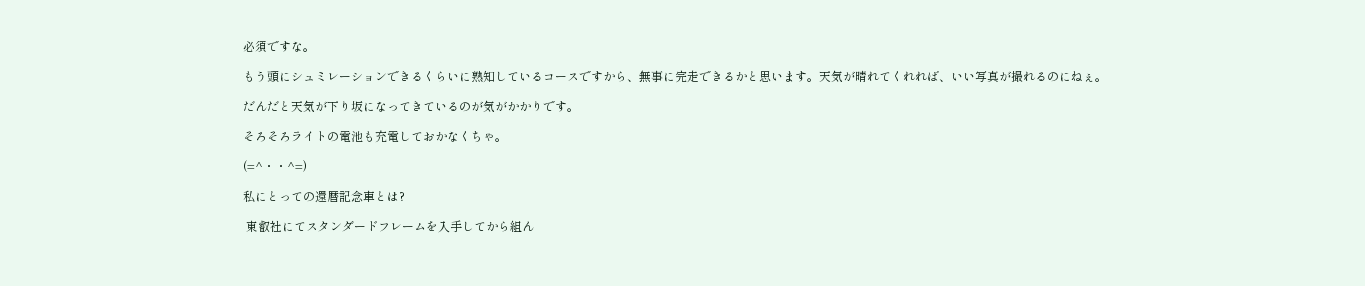必須ですな。

もう頭にシュミレーションできるくらいに熟知しているコースですから、無事に完走できるかと思います。天気が晴れてくれれば、いい写真が撮れるのにねぇ。

だんだと天気が下り坂になってきているのが気がかかりです。

そろそろライトの電池も充電しておかなくちゃ。

(=^・・^=)

私にとっての還暦記念車とは?

 東叡社にてスタンダードフレームを入手してから組ん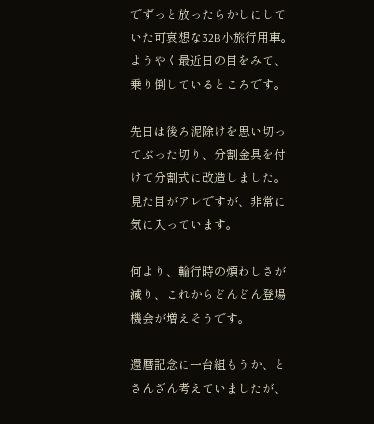でずっと放ったらかしにしていた可哀想な32B小旅行用車。ようやく最近日の目をみて、乗り倒しているところです。

先日は後ろ泥除けを思い切ってぶった切り、分割金具を付けて分割式に改造しました。見た目がアレですが、非常に気に入っています。

何より、輪行時の煩わしさが減り、これからどんどん登場機会が増えそうです。

還暦記念に一台組もうか、とさんざん考えていましたが、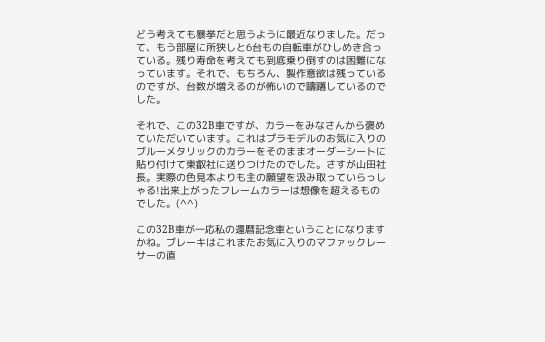どう考えても暴挙だと思うように最近なりました。だって、もう部屋に所狭しと6台もの自転車がひしめき合っている。残り寿命を考えても到底乗り倒すのは困難になっています。それで、もちろん、製作意欲は残っているのですが、台数が増えるのが怖いので躊躇しているのでした。

それで、この32B車ですが、カラーをみなさんから褒めていただいています。これはプラモデルのお気に入りのブルーメタリックのカラーをそのままオーダーシートに貼り付けて東叡社に送りつけたのでした。さすが山田社長。実際の色見本よりも主の願望を汲み取っていらっしゃる!出来上がったフレームカラーは想像を超えるものでした。(^^)

この32B車が一応私の還暦記念車ということになりますかね。ブレーキはこれまたお気に入りのマファックレーサーの直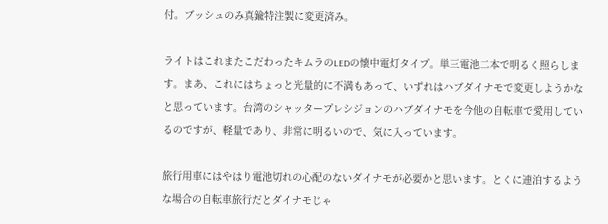付。ブッシュのみ真鍮特注製に変更済み。

ライトはこれまたこだわったキムラのLEDの懐中電灯タイプ。単三電池二本で明るく照らします。まあ、これにはちょっと光量的に不満もあって、いずれはハブダイナモで変更しようかなと思っています。台湾のシャッタープレシジョンのハブダイナモを今他の自転車で愛用しているのですが、軽量であり、非常に明るいので、気に入っています。

旅行用車にはやはり電池切れの心配のないダイナモが必要かと思います。とくに連泊するような場合の自転車旅行だとダイナモじゃ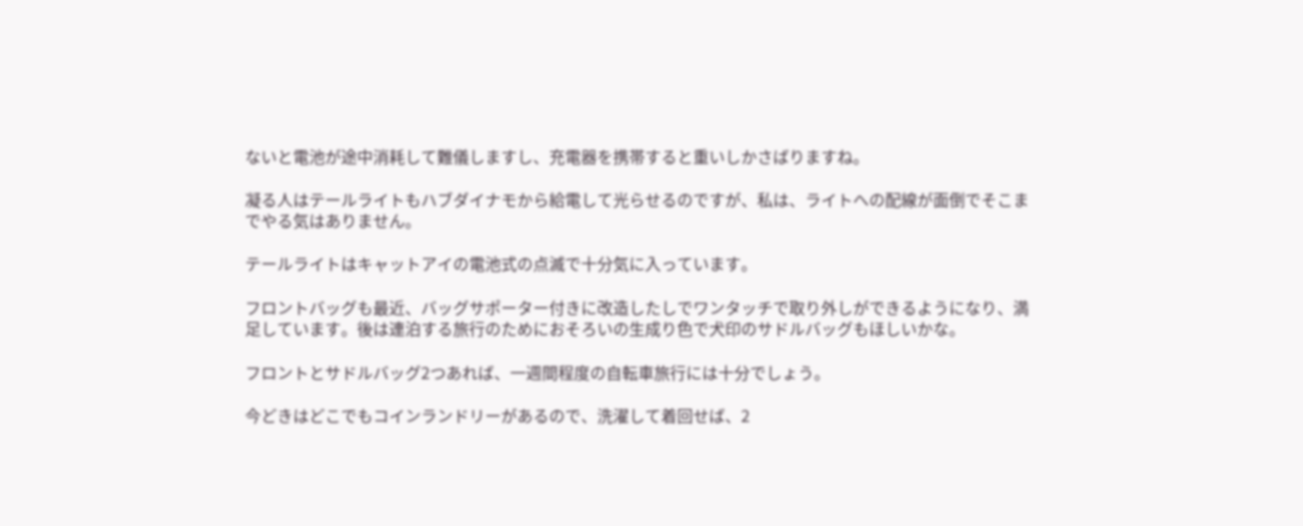ないと電池が途中消耗して難儀しますし、充電器を携帯すると重いしかさばりますね。

凝る人はテールライトもハブダイナモから給電して光らせるのですが、私は、ライトへの配線が面倒でそこまでやる気はありません。

テールライトはキャットアイの電池式の点滅で十分気に入っています。

フロントバッグも最近、バッグサポーター付きに改造したしでワンタッチで取り外しができるようになり、満足しています。後は連泊する旅行のためにおそろいの生成り色で犬印のサドルバッグもほしいかな。

フロントとサドルバッグ2つあれば、一週間程度の自転車旅行には十分でしょう。

今どきはどこでもコインランドリーがあるので、洗濯して着回せば、2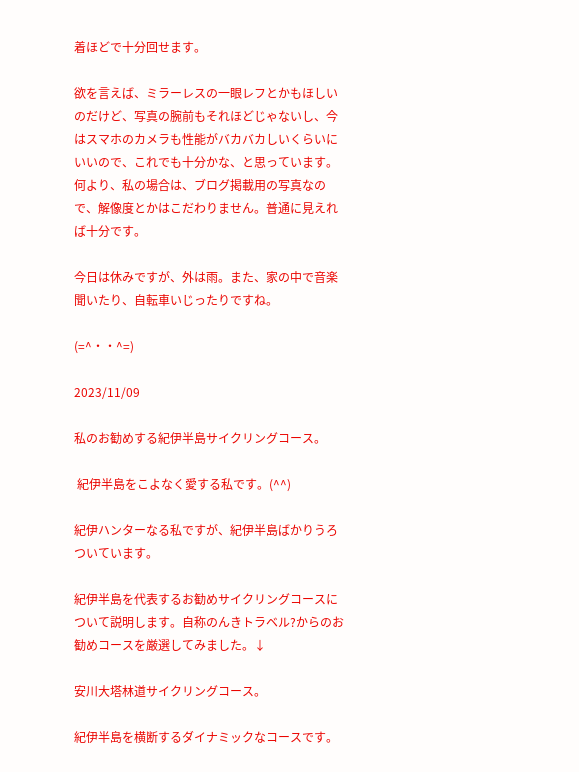着ほどで十分回せます。

欲を言えば、ミラーレスの一眼レフとかもほしいのだけど、写真の腕前もそれほどじゃないし、今はスマホのカメラも性能がバカバカしいくらいにいいので、これでも十分かな、と思っています。何より、私の場合は、ブログ掲載用の写真なので、解像度とかはこだわりません。普通に見えれば十分です。

今日は休みですが、外は雨。また、家の中で音楽聞いたり、自転車いじったりですね。

(=^・・^=)

2023/11/09

私のお勧めする紀伊半島サイクリングコース。

 紀伊半島をこよなく愛する私です。(^^)

紀伊ハンターなる私ですが、紀伊半島ばかりうろついています。

紀伊半島を代表するお勧めサイクリングコースについて説明します。自称のんきトラベル?からのお勧めコースを厳選してみました。↓

安川大塔林道サイクリングコース。

紀伊半島を横断するダイナミックなコースです。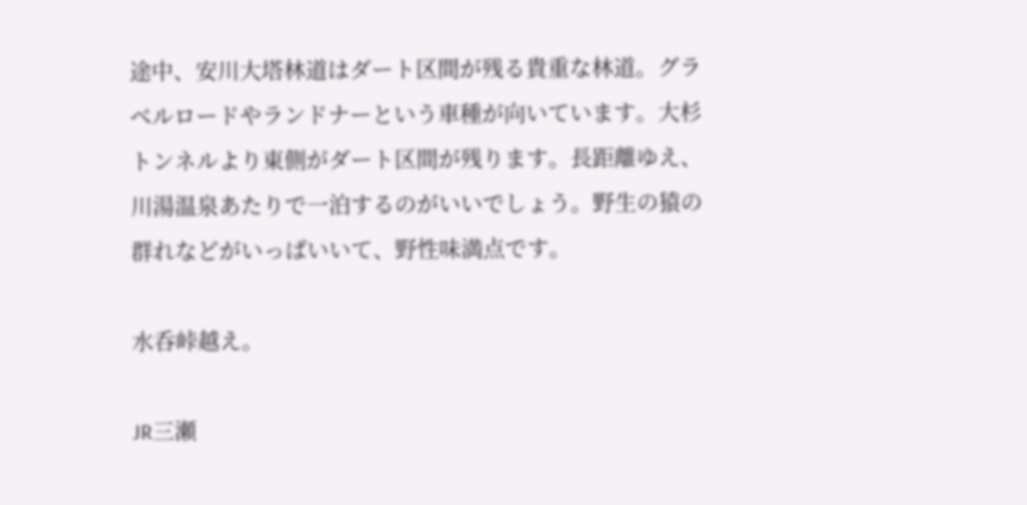途中、安川大塔林道はダート区間が残る貴重な林道。グラベルロードやランドナーという車種が向いています。大杉トンネルより東側がダート区間が残ります。長距離ゆえ、川湯温泉あたりで一泊するのがいいでしょう。野生の猿の群れなどがいっぱいいて、野性味満点です。

水呑峠越え。

JR三瀬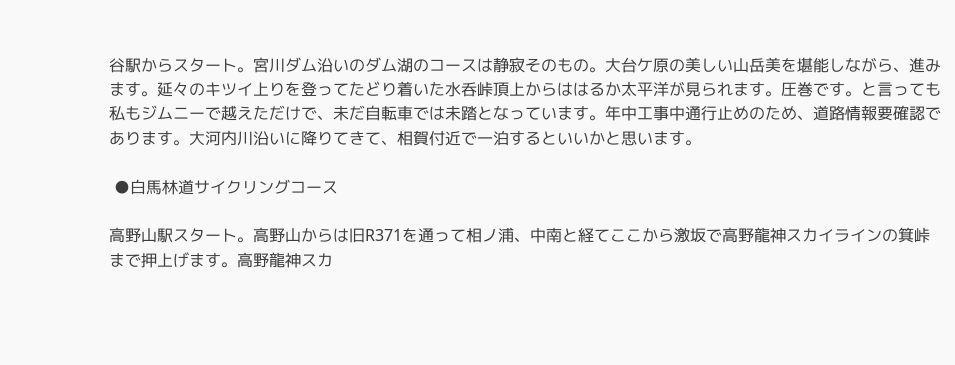谷駅からスタート。宮川ダム沿いのダム湖のコースは静寂そのもの。大台ケ原の美しい山岳美を堪能しながら、進みます。延々のキツイ上りを登ってたどり着いた水呑峠頂上からははるか太平洋が見られます。圧巻です。と言っても私もジムニーで越えただけで、未だ自転車では未踏となっています。年中工事中通行止めのため、道路情報要確認であります。大河内川沿いに降りてきて、相賀付近で一泊するといいかと思います。

 ●白馬林道サイクリングコース

高野山駅スタート。高野山からは旧R371を通って相ノ浦、中南と経てここから激坂で高野龍神スカイラインの箕峠まで押上げます。高野龍神スカ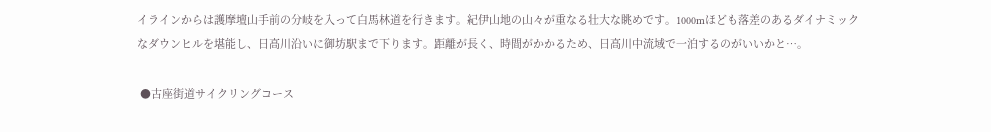イラインからは護摩壇山手前の分岐を入って白馬林道を行きます。紀伊山地の山々が重なる壮大な眺めです。1000mほども落差のあるダイナミックなダウンヒルを堪能し、日高川沿いに御坊駅まで下ります。距離が長く、時間がかかるため、日高川中流域で一泊するのがいいかと…。

 ●古座街道サイクリングコース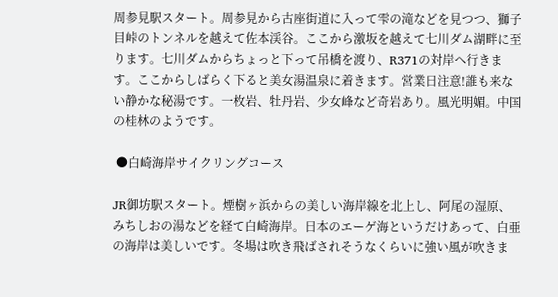周参見駅スタート。周参見から古座街道に入って雫の滝などを見つつ、獅子目峠のトンネルを越えて佐本渓谷。ここから激坂を越えて七川ダム湖畔に至ります。七川ダムからちょっと下って吊橋を渡り、R371の対岸へ行きます。ここからしばらく下ると美女湯温泉に着きます。営業日注意!誰も来ない静かな秘湯です。一枚岩、牡丹岩、少女峰など奇岩あり。風光明媚。中国の桂林のようです。

 ●白崎海岸サイクリングコース

JR御坊駅スタート。煙樹ヶ浜からの美しい海岸線を北上し、阿尾の湿原、みちしおの湯などを経て白崎海岸。日本のエーゲ海というだけあって、白亜の海岸は美しいです。冬場は吹き飛ばされそうなくらいに強い風が吹きま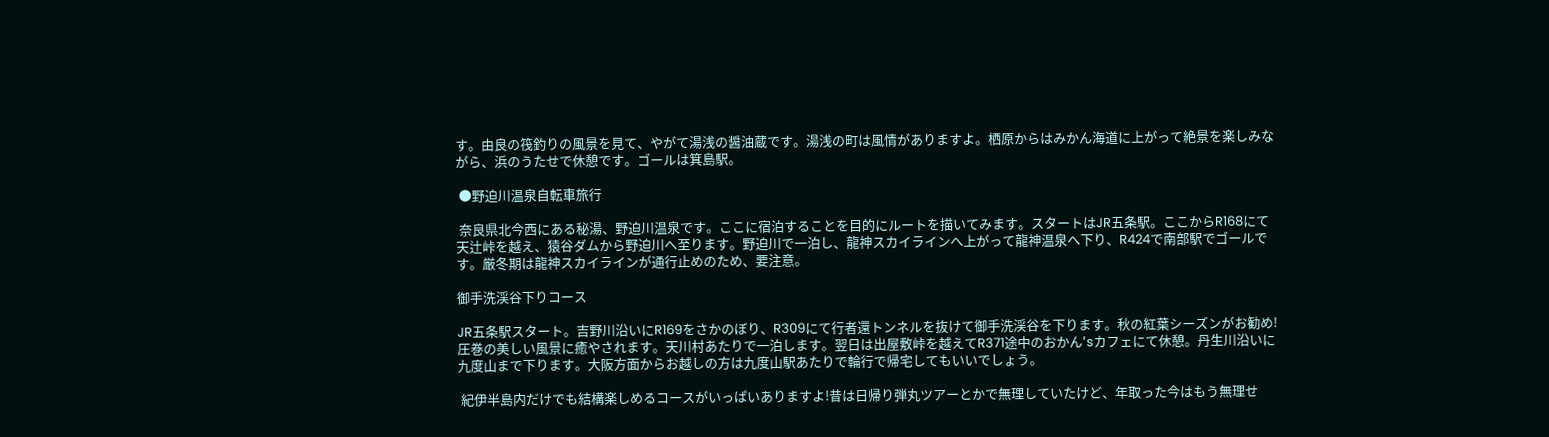す。由良の筏釣りの風景を見て、やがて湯浅の醤油蔵です。湯浅の町は風情がありますよ。栖原からはみかん海道に上がって絶景を楽しみながら、浜のうたせで休憩です。ゴールは箕島駅。

 ●野迫川温泉自転車旅行

 奈良県北今西にある秘湯、野迫川温泉です。ここに宿泊することを目的にルートを描いてみます。スタートはJR五条駅。ここからR168にて天辻峠を越え、猿谷ダムから野迫川へ至ります。野迫川で一泊し、龍神スカイラインへ上がって龍神温泉へ下り、R424で南部駅でゴールです。厳冬期は龍神スカイラインが通行止めのため、要注意。

御手洗渓谷下りコース

JR五条駅スタート。吉野川沿いにR169をさかのぼり、R309にて行者還トンネルを抜けて御手洗渓谷を下ります。秋の紅葉シーズンがお勧め!圧巻の美しい風景に癒やされます。天川村あたりで一泊します。翌日は出屋敷峠を越えてR371途中のおかん'sカフェにて休憩。丹生川沿いに九度山まで下ります。大阪方面からお越しの方は九度山駅あたりで輪行で帰宅してもいいでしょう。

 紀伊半島内だけでも結構楽しめるコースがいっぱいありますよ!昔は日帰り弾丸ツアーとかで無理していたけど、年取った今はもう無理せ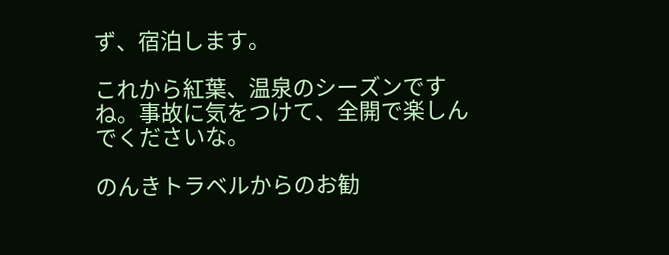ず、宿泊します。

これから紅葉、温泉のシーズンですね。事故に気をつけて、全開で楽しんでくださいな。

のんきトラベルからのお勧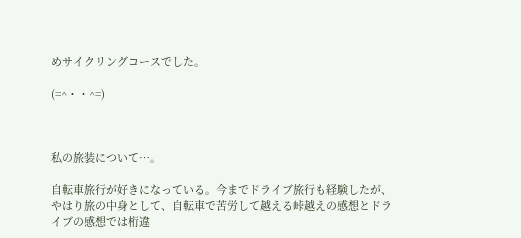めサイクリングコースでした。

(=^・・^=)



私の旅装について…。

自転車旅行が好きになっている。今までドライブ旅行も経験したが、やはり旅の中身として、自転車で苦労して越える峠越えの感想とドライブの感想では桁違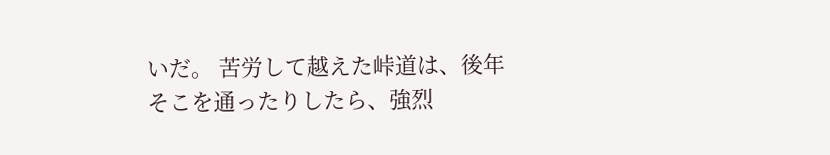いだ。 苦労して越えた峠道は、後年そこを通ったりしたら、強烈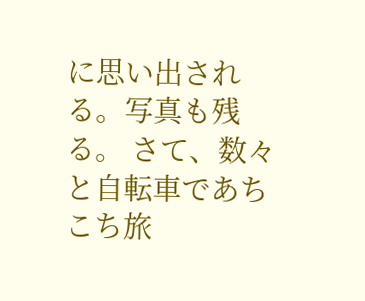に思い出される。写真も残る。 さて、数々と自転車であちこち旅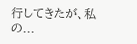行してきたが、私の...